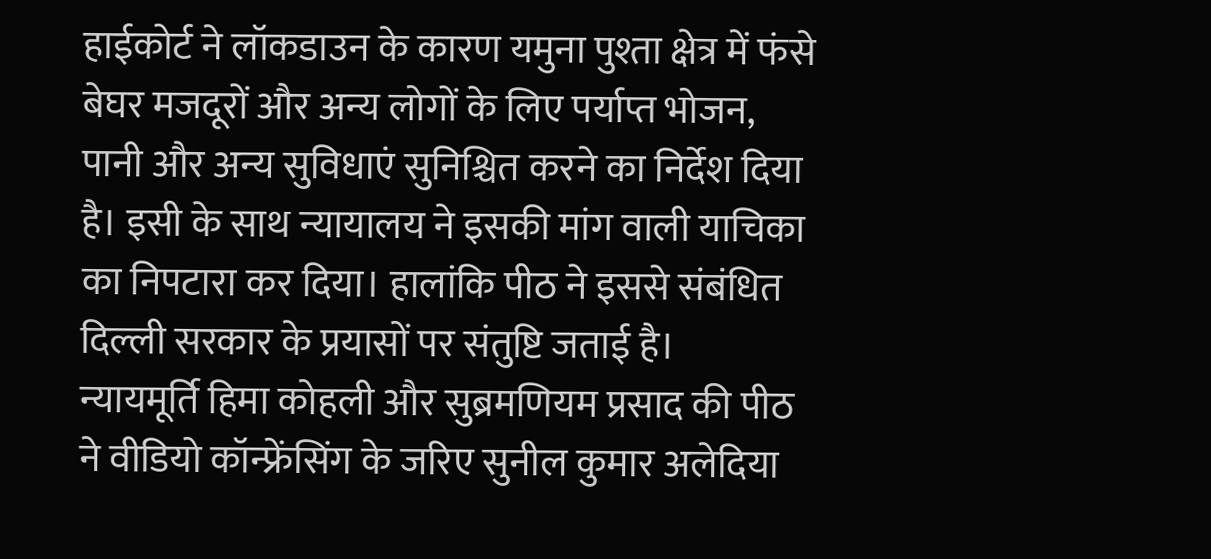हाईकोर्ट ने लॉकडाउन के कारण यमुना पुश्ता क्षेत्र में फंसे बेघर मजदूरों और अन्य लोगों के लिए पर्याप्त भोजन, पानी और अन्य सुविधाएं सुनिश्चित करने का निर्देश दिया है। इसी के साथ न्यायालय ने इसकी मांग वाली याचिका का निपटारा कर दिया। हालांकि पीठ ने इससे संबंधित दिल्ली सरकार के प्रयासों पर संतुष्टि जताई है।
न्यायमूर्ति हिमा कोहली और सुब्रमणियम प्रसाद की पीठ ने वीडियो कॉन्फ्रेंसिंग के जरिए सुनील कुमार अलेदिया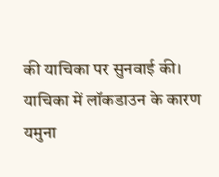की याचिका पर सुनवाई की। याचिका में लॉकडाउन के कारण यमुना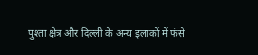पुश्ता क्षेत्र और दिल्ली के अन्य इलाकों में फंसे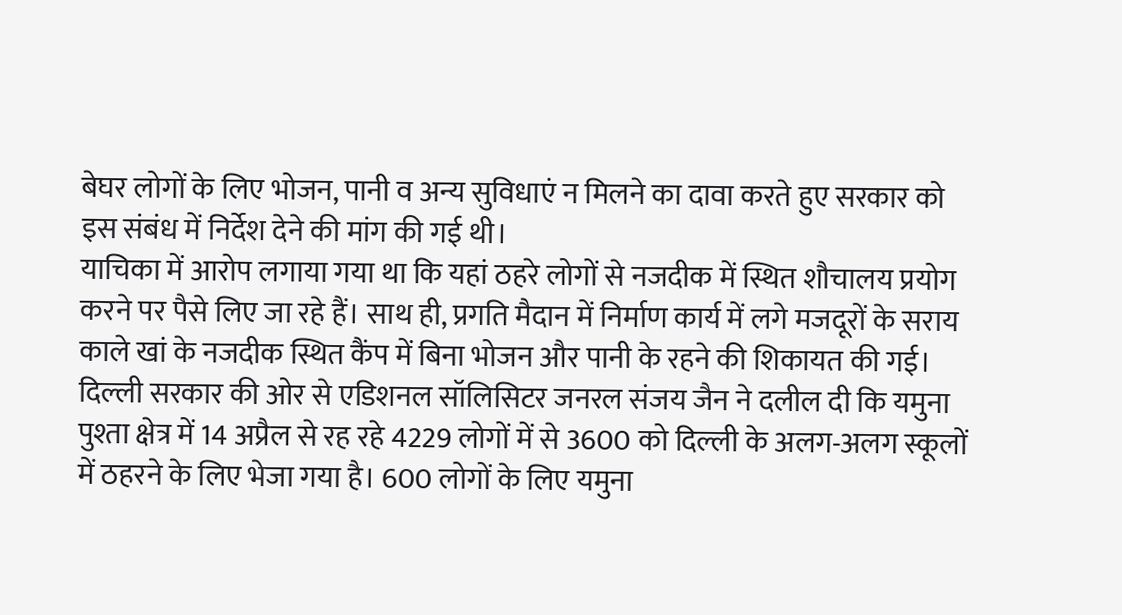बेघर लोगों के लिए भोजन, पानी व अन्य सुविधाएं न मिलने का दावा करते हुए सरकार को इस संबंध में निर्देश देने की मांग की गई थी।
याचिका में आरोप लगाया गया था कि यहां ठहरे लोगों से नजदीक में स्थित शौचालय प्रयोग करने पर पैसे लिए जा रहे हैं। साथ ही, प्रगति मैदान में निर्माण कार्य में लगे मजदूरों के सराय काले खां के नजदीक स्थित कैंप में बिना भोजन और पानी के रहने की शिकायत की गई।
दिल्ली सरकार की ओर से एडिशनल सॉलिसिटर जनरल संजय जैन ने दलील दी कि यमुना पुश्ता क्षेत्र में 14 अप्रैल से रह रहे 4229 लोगों में से 3600 को दिल्ली के अलग-अलग स्कूलों में ठहरने के लिए भेजा गया है। 600 लोगों के लिए यमुना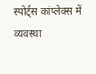स्पोर्ट्स कांप्लेक्स में व्यवस्था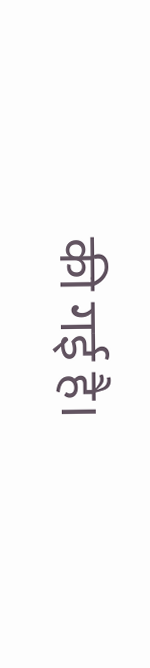की गई है।